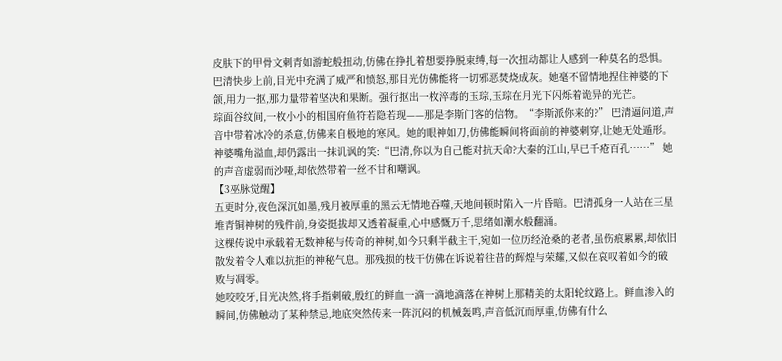皮肤下的甲骨文刺青如游蛇般扭动,仿佛在挣扎着想要挣脱束缚,每一次扭动都让人感到一种莫名的恐惧。
巴清快步上前,目光中充满了威严和愤怒,那目光仿佛能将一切邪恶焚烧成灰。她毫不留情地捏住神婆的下颌,用力一抠,那力量带着坚决和果断。强行抠出一枚淬毒的玉琮,玉琮在月光下闪烁着诡异的光芒。
琮面谷纹间,一枚小小的相国府鱼符若隐若现——那是李斯门客的信物。“李斯派你来的?” 巴清逼问道,声音中带着冰冷的杀意,仿佛来自极地的寒风。她的眼神如刀,仿佛能瞬间将面前的神婆刺穿,让她无处遁形。
神婆嘴角溢血,却仍露出一抹讥讽的笑:“巴清,你以为自己能对抗天命?大秦的江山,早已千疮百孔……” 她的声音虚弱而沙哑,却依然带着一丝不甘和嘲讽。
【3巫脉觉醒】
五更时分,夜色深沉如墨,残月被厚重的黑云无情地吞噬,天地间顿时陷入一片昏暗。巴清孤身一人站在三星堆青铜神树的残件前,身姿挺拔却又透着凝重,心中感慨万千,思绪如潮水般翻涌。
这棵传说中承载着无数神秘与传奇的神树,如今只剩半截主干,宛如一位历经沧桑的老者,虽伤痕累累,却依旧散发着令人难以抗拒的神秘气息。那残损的枝干仿佛在诉说着往昔的辉煌与荣耀,又似在哀叹着如今的破败与凋零。
她咬咬牙,目光决然,将手指刺破,殷红的鲜血一滴一滴地滴落在神树上那精美的太阳轮纹路上。鲜血渗入的瞬间,仿佛触动了某种禁忌,地底突然传来一阵沉闷的机械轰鸣,声音低沉而厚重,仿佛有什么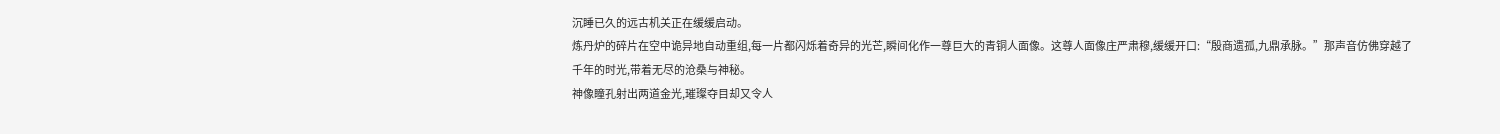沉睡已久的远古机关正在缓缓启动。
炼丹炉的碎片在空中诡异地自动重组,每一片都闪烁着奇异的光芒,瞬间化作一尊巨大的青铜人面像。这尊人面像庄严肃穆,缓缓开口:“殷商遗孤,九鼎承脉。”那声音仿佛穿越了千年的时光,带着无尽的沧桑与神秘。
神像瞳孔射出两道金光,璀璨夺目却又令人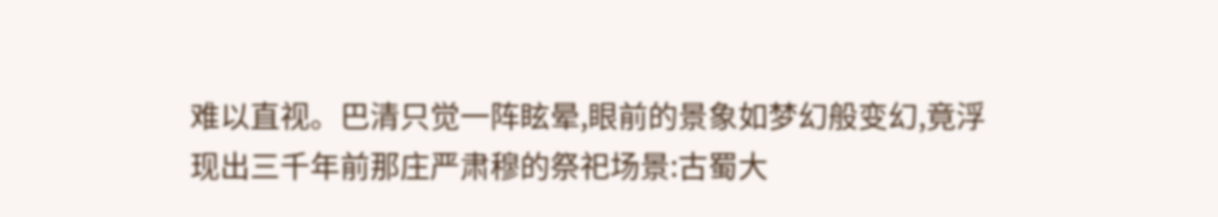难以直视。巴清只觉一阵眩晕,眼前的景象如梦幻般变幻,竟浮现出三千年前那庄严肃穆的祭祀场景:古蜀大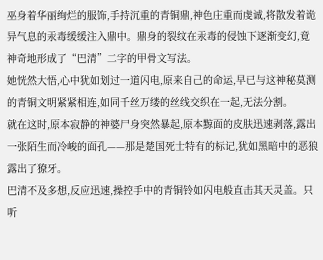巫身着华丽绚烂的服饰,手持沉重的青铜鼎,神色庄重而虔诚,将散发着诡异气息的汞毒缓缓注入鼎中。鼎身的裂纹在汞毒的侵蚀下逐渐变幻,竟神奇地形成了“巴清”二字的甲骨文写法。
她恍然大悟,心中犹如划过一道闪电,原来自己的命运,早已与这神秘莫测的青铜文明紧紧相连,如同千丝万缕的丝线交织在一起,无法分割。
就在这时,原本寂静的神婆尸身突然暴起,原本黥面的皮肤迅速剥落,露出一张陌生而冷峻的面孔——那是楚国死士特有的标记,犹如黑暗中的恶狼露出了獠牙。
巴清不及多想,反应迅速,操控手中的青铜铃如闪电般直击其天灵盖。只听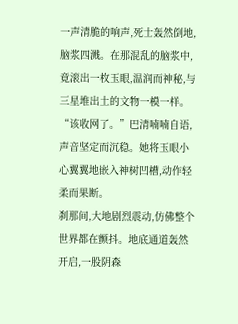一声清脆的响声,死士轰然倒地,脑浆四溅。在那混乱的脑浆中,竟滚出一枚玉眼,温润而神秘,与三星堆出土的文物一模一样。
“该收网了。”巴清喃喃自语,声音坚定而沉稳。她将玉眼小心翼翼地嵌入神树凹槽,动作轻柔而果断。
刹那间,大地剧烈震动,仿佛整个世界都在颤抖。地底通道轰然开启,一股阴森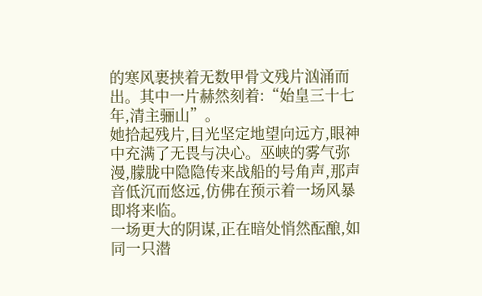的寒风裹挟着无数甲骨文残片汹涌而出。其中一片赫然刻着:“始皇三十七年,清主骊山”。
她拾起残片,目光坚定地望向远方,眼神中充满了无畏与决心。巫峡的雾气弥漫,朦胧中隐隐传来战船的号角声,那声音低沉而悠远,仿佛在预示着一场风暴即将来临。
一场更大的阴谋,正在暗处悄然酝酿,如同一只潜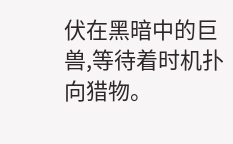伏在黑暗中的巨兽,等待着时机扑向猎物。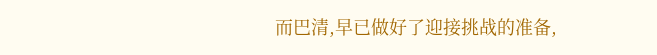而巴清,早已做好了迎接挑战的准备,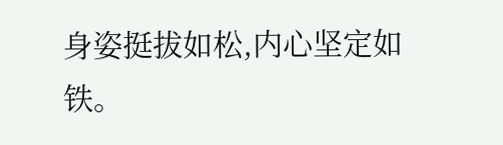身姿挺拔如松,内心坚定如铁。